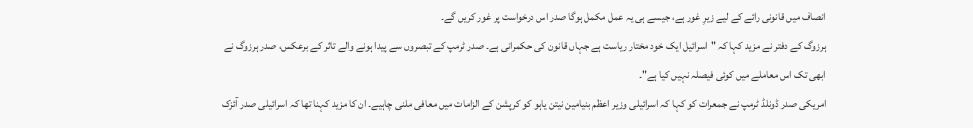انصاف میں قانونی رائے کے لیے زیرِ غور ہے، جیسے ہی یہ عمل مکمل ہوگا صدر اس درخواست پر غور کریں گے۔
ہرزوگ کے دفتر نے مزید کہا کہ "اسرائیل ایک خود مختار ریاست ہے جہاں قانون کی حکمرانی ہے۔ صدر ٹرمپ کے تبصروں سے پیدا ہونے والے تاثر کے برعکس، صدر ہرزوگ نے ابھی تک اس معاملے میں کوئی فیصلہ نہیں کیا ہے"۔
امریکی صدر ڈونلڈ ٹرمپ نے جمعرات کو کہا کہ اسرائیلی وزیر اعظم بنیامین نیتن یاہو کو کرپشن کے الزامات میں معافی ملنی چاہیے۔ ان کا مزید کہنا تھا کہ اسرائیلی صدر آئزک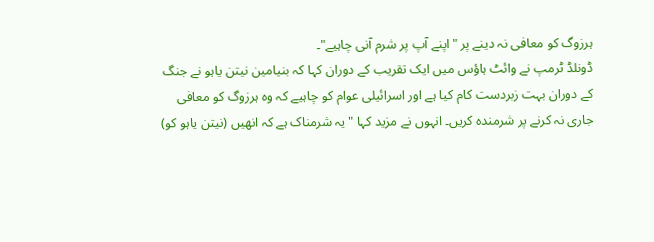ہرزوگ کو معافی نہ دینے پر "اپنے آپ پر شرم آنی چاہیے"۔
ڈونلڈ ٹرمپ نے وائٹ ہاؤس میں ایک تقریب کے دوران کہا کہ بنیامین نیتن یاہو نے جنگ کے دوران بہت زبردست کام کیا ہے اور اسرائیلی عوام کو چاہیے کہ وہ ہرزوگ کو معافی جاری نہ کرنے پر شرمندہ کریں۔ انہوں نے مزید کہا "یہ شرمناک ہے کہ انھیں (نیتن یاہو کو)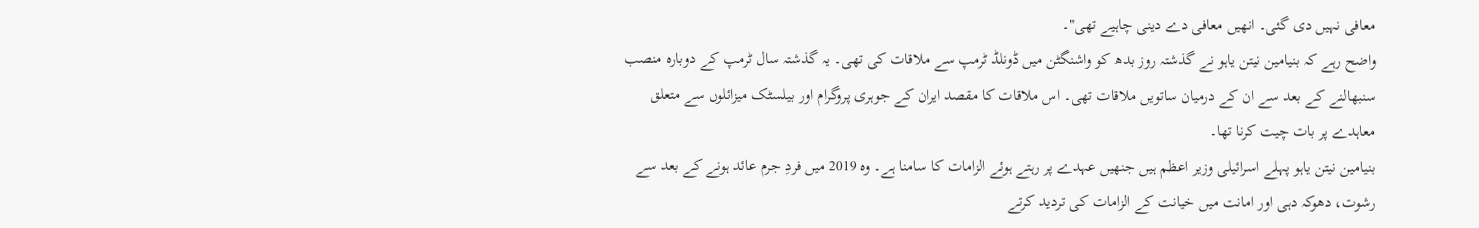معافی نہیں دی گئی۔ انھیں معافی دے دینی چاہیے تھی"۔
واضح رہے کہ بنیامین نیتن یاہو نے گذشتہ روز بدھ کو واشنگٹن میں ڈونلڈ ٹرمپ سے ملاقات کی تھی۔ یہ گذشتہ سال ٹرمپ کے دوبارہ منصب سنبھالنے کے بعد سے ان کے درمیان ساتویں ملاقات تھی۔ اس ملاقات کا مقصد ایران کے جوہری پروگرام اور بیلسٹک میزائلوں سے متعلق معاہدے پر بات چیت کرنا تھا۔
بنیامین نیتن یاہو پہلے اسرائیلی وزیر اعظم ہیں جنھیں عہدے پر رہتے ہوئے الزامات کا سامنا ہے۔ وہ 2019 میں فردِ جرم عائد ہونے کے بعد سے رشوت، دھوکہ دہی اور امانت میں خیانت کے الزامات کی تردید کرتے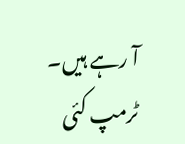آ رہے ہیں۔
ٹرمپ کئی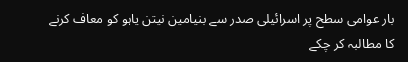بار عوامی سطح پر اسرائیلی صدر سے بنیامین نیتن یاہو کو معاف کرنے کا مطالبہ کر چکے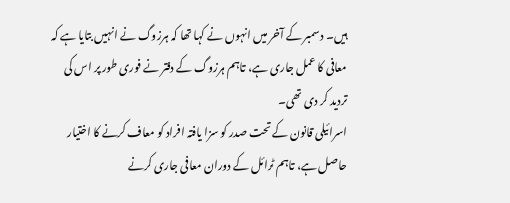ہیں۔ دسمبر کے آخر میں انہوں نے کہا تھا کہ ہرزوگ نے انہیں بتایا ہے کہ معافی کا عمل جاری ہے، تاہم ہرزوگ کے دفتر نے فوری طور پر اس کی تردید کر دی تھی۔
اسرائیلی قانون کے تحت صدر کو سزا یافتہ افراد کو معاف کرنے کا اختیار حاصل ہے، تاہم ٹرائل کے دوران معافی جاری کرنے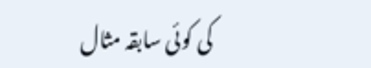کی کوئی سابقہ مثال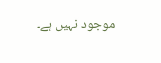موجود نہیں ہے۔